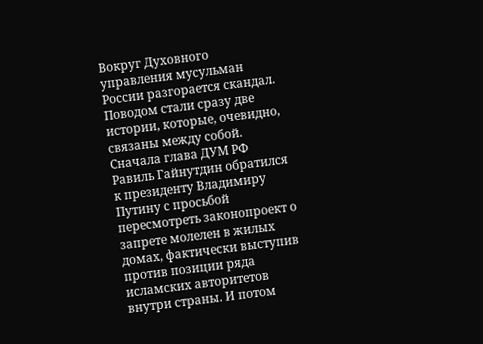Вокруг Духовного управления мусульман России разгорается скандал. Поводом стали сразу две истории, которые, очевидно, связаны между собой. Сначала глава ДУМ РФ Равиль Гайнутдин обратился к президенту Владимиру Путину с просьбой пересмотреть законопроект о запрете молелен в жилых домах, фактически выступив против позиции ряда исламских авторитетов внутри страны. И потом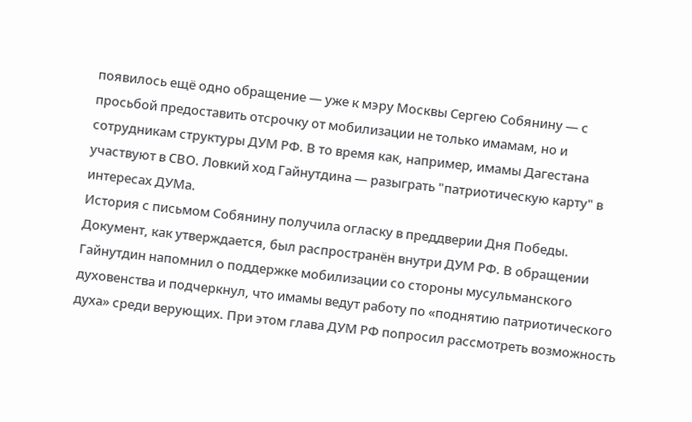появилось ещё одно обращение — уже к мэру Москвы Сергею Собянину — с просьбой предоставить отсрочку от мобилизации не только имамам, но и сотрудникам структуры ДУМ РФ. В то время как, например, имамы Дагестана участвуют в СВО. Ловкий ход Гайнутдина — разыграть "патриотическую карту" в интересах ДУМа.
История с письмом Собянину получила огласку в преддверии Дня Победы. Документ, как утверждается, был распространён внутри ДУМ РФ. В обращении Гайнутдин напомнил о поддержке мобилизации со стороны мусульманского духовенства и подчеркнул, что имамы ведут работу по «поднятию патриотического духа» среди верующих. При этом глава ДУМ РФ попросил рассмотреть возможность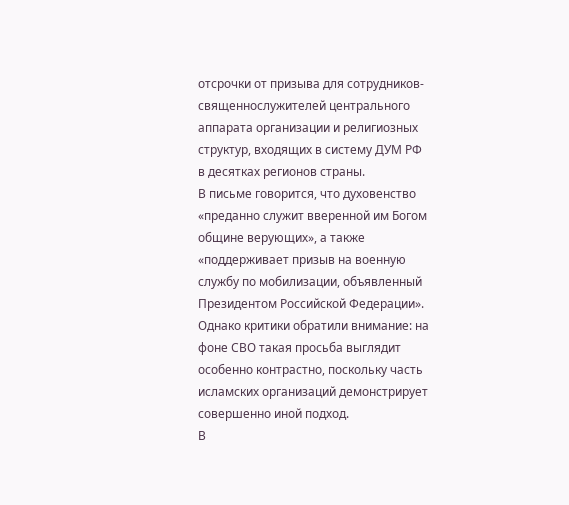отсрочки от призыва для сотрудников-священнослужителей центрального аппарата организации и религиозных структур, входящих в систему ДУМ РФ в десятках регионов страны.
В письме говорится, что духовенство «преданно служит вверенной им Богом общине верующих», а также «поддерживает призыв на военную службу по мобилизации, объявленный Президентом Российской Федерации». Однако критики обратили внимание: на фоне СВО такая просьба выглядит особенно контрастно, поскольку часть исламских организаций демонстрирует совершенно иной подход.
В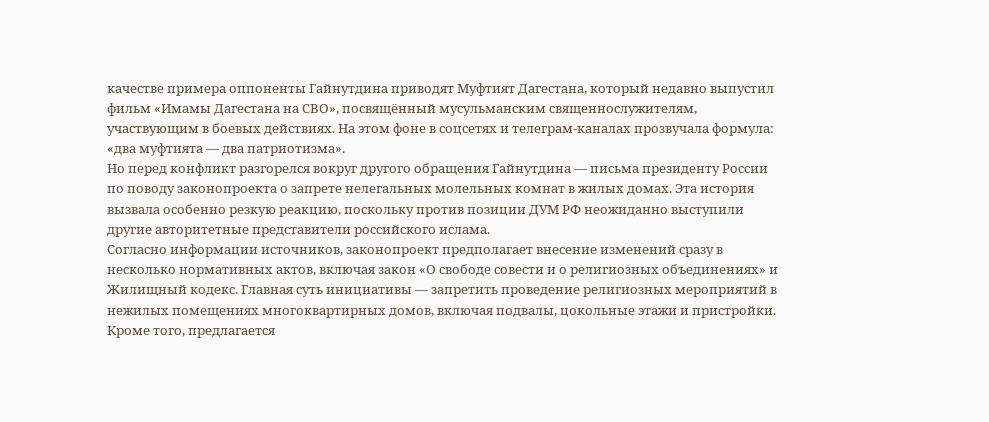качестве примера оппоненты Гайнутдина приводят Муфтият Дагестана, который недавно выпустил фильм «Имамы Дагестана на СВО», посвящённый мусульманским священнослужителям, участвующим в боевых действиях. На этом фоне в соцсетях и телеграм-каналах прозвучала формула: «два муфтията — два патриотизма».
Но перед конфликт разгорелся вокруг другого обращения Гайнутдина — письма президенту России по поводу законопроекта о запрете нелегальных молельных комнат в жилых домах. Эта история вызвала особенно резкую реакцию, поскольку против позиции ДУМ РФ неожиданно выступили другие авторитетные представители российского ислама.
Согласно информации источников, законопроект предполагает внесение изменений сразу в несколько нормативных актов, включая закон «О свободе совести и о религиозных объединениях» и Жилищный кодекс. Главная суть инициативы — запретить проведение религиозных мероприятий в нежилых помещениях многоквартирных домов, включая подвалы, цокольные этажи и пристройки. Кроме того, предлагается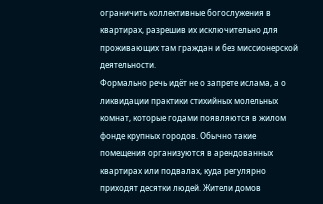ограничить коллективные богослужения в квартирах, разрешив их исключительно для проживающих там граждан и без миссионерской деятельности.
Формально речь идёт не о запрете ислама, а о ликвидации практики стихийных молельных комнат, которые годами появляются в жилом фонде крупных городов. Обычно такие помещения организуются в арендованных квартирах или подвалах, куда регулярно приходят десятки людей. Жители домов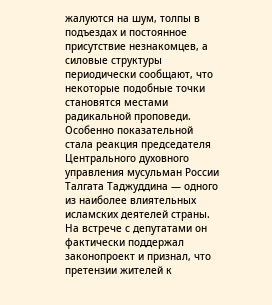жалуются на шум, толпы в подъездах и постоянное присутствие незнакомцев, а силовые структуры периодически сообщают, что некоторые подобные точки становятся местами радикальной проповеди.
Особенно показательной стала реакция председателя Центрального духовного управления мусульман России Талгата Таджуддина — одного из наиболее влиятельных исламских деятелей страны. На встрече с депутатами он фактически поддержал законопроект и признал, что претензии жителей к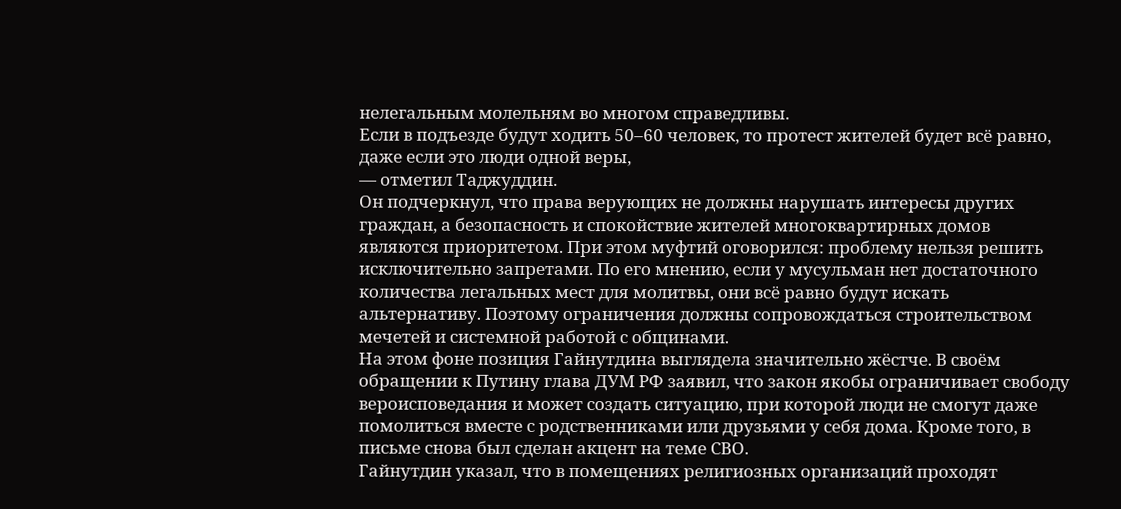нелегальным молельням во многом справедливы.
Если в подъезде будут ходить 50–60 человек, то протест жителей будет всё равно, даже если это люди одной веры,
— отметил Таджуддин.
Он подчеркнул, что права верующих не должны нарушать интересы других граждан, а безопасность и спокойствие жителей многоквартирных домов являются приоритетом. При этом муфтий оговорился: проблему нельзя решить исключительно запретами. По его мнению, если у мусульман нет достаточного количества легальных мест для молитвы, они всё равно будут искать альтернативу. Поэтому ограничения должны сопровождаться строительством мечетей и системной работой с общинами.
На этом фоне позиция Гайнутдина выглядела значительно жёстче. В своём обращении к Путину глава ДУМ РФ заявил, что закон якобы ограничивает свободу вероисповедания и может создать ситуацию, при которой люди не смогут даже помолиться вместе с родственниками или друзьями у себя дома. Кроме того, в письме снова был сделан акцент на теме СВО.
Гайнутдин указал, что в помещениях религиозных организаций проходят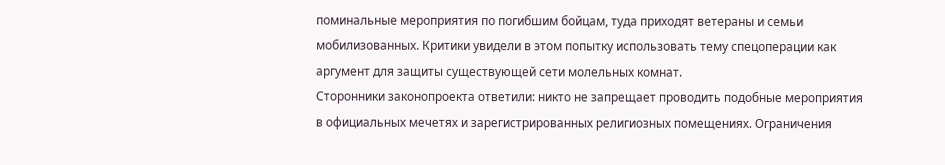поминальные мероприятия по погибшим бойцам, туда приходят ветераны и семьи мобилизованных. Критики увидели в этом попытку использовать тему спецоперации как аргумент для защиты существующей сети молельных комнат.
Сторонники законопроекта ответили: никто не запрещает проводить подобные мероприятия в официальных мечетях и зарегистрированных религиозных помещениях. Ограничения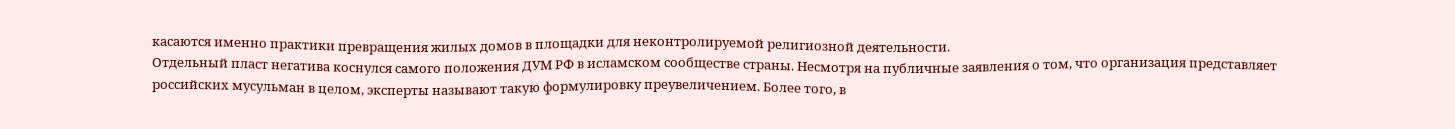касаются именно практики превращения жилых домов в площадки для неконтролируемой религиозной деятельности.
Отдельный пласт негатива коснулся самого положения ДУМ РФ в исламском сообществе страны. Несмотря на публичные заявления о том, что организация представляет российских мусульман в целом, эксперты называют такую формулировку преувеличением. Более того, в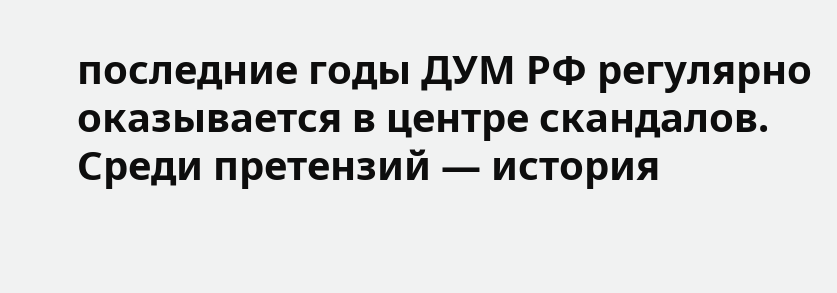последние годы ДУМ РФ регулярно оказывается в центре скандалов.
Среди претензий — история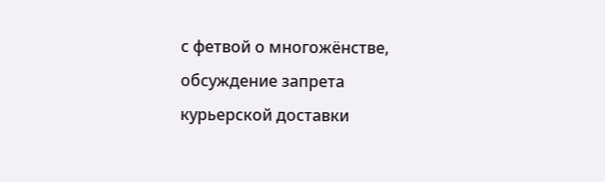с фетвой о многожёнстве, обсуждение запрета курьерской доставки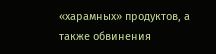«харамных» продуктов, а также обвинения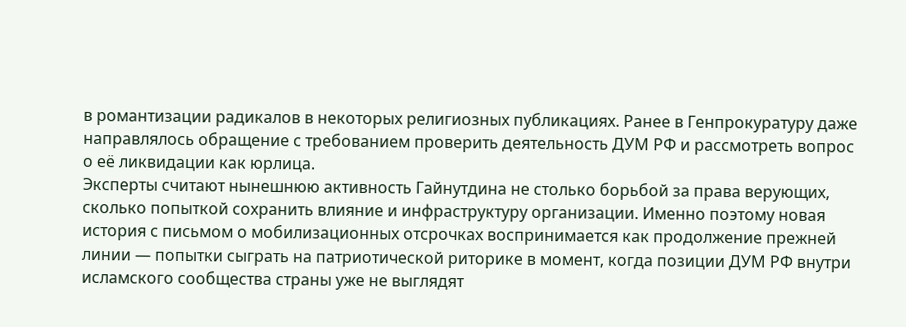в романтизации радикалов в некоторых религиозных публикациях. Ранее в Генпрокуратуру даже направлялось обращение с требованием проверить деятельность ДУМ РФ и рассмотреть вопрос о её ликвидации как юрлица.
Эксперты считают нынешнюю активность Гайнутдина не столько борьбой за права верующих, сколько попыткой сохранить влияние и инфраструктуру организации. Именно поэтому новая история с письмом о мобилизационных отсрочках воспринимается как продолжение прежней линии — попытки сыграть на патриотической риторике в момент, когда позиции ДУМ РФ внутри исламского сообщества страны уже не выглядят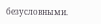безусловными.